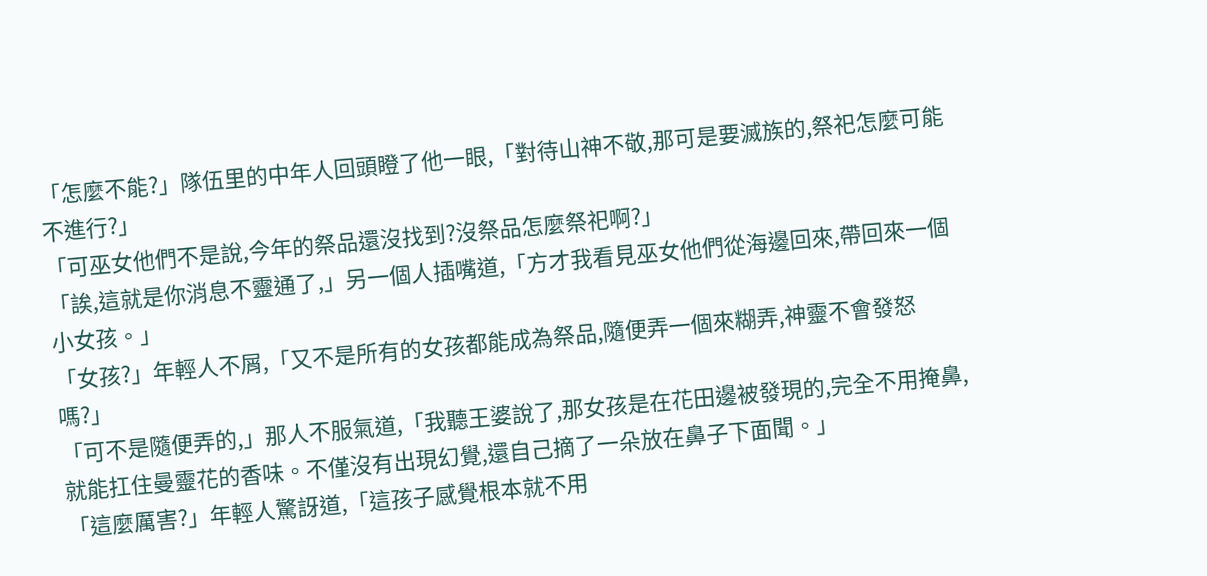「怎麼不能?」隊伍里的中年人回頭瞪了他一眼,「對待山神不敬,那可是要滅族的,祭祀怎麼可能不進行?」
「可巫女他們不是說,今年的祭品還沒找到?沒祭品怎麼祭祀啊?」
「誒,這就是你消息不靈通了,」另一個人插嘴道,「方才我看見巫女他們從海邊回來,帶回來一個小女孩。」
「女孩?」年輕人不屑,「又不是所有的女孩都能成為祭品,隨便弄一個來糊弄,神靈不會發怒嗎?」
「可不是隨便弄的,」那人不服氣道,「我聽王婆說了,那女孩是在花田邊被發現的,完全不用掩鼻,就能扛住曼靈花的香味。不僅沒有出現幻覺,還自己摘了一朵放在鼻子下面聞。」
「這麼厲害?」年輕人驚訝道,「這孩子感覺根本就不用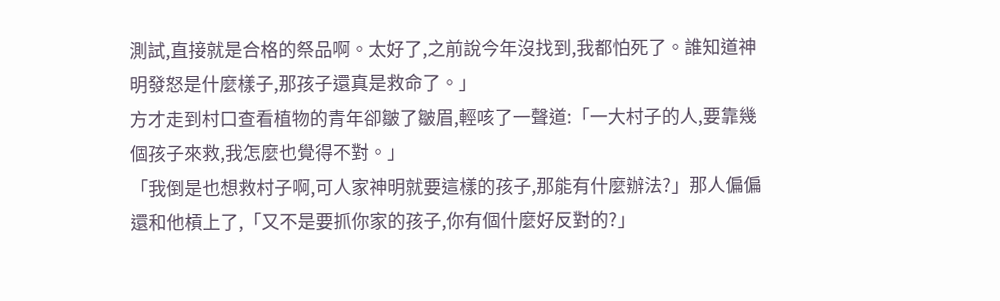測試,直接就是合格的祭品啊。太好了,之前說今年沒找到,我都怕死了。誰知道神明發怒是什麼樣子,那孩子還真是救命了。」
方才走到村口查看植物的青年卻皺了皺眉,輕咳了一聲道:「一大村子的人,要靠幾個孩子來救,我怎麼也覺得不對。」
「我倒是也想救村子啊,可人家神明就要這樣的孩子,那能有什麼辦法?」那人偏偏還和他槓上了,「又不是要抓你家的孩子,你有個什麼好反對的?」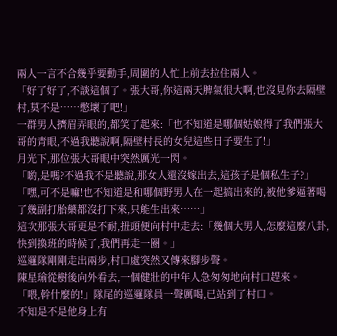兩人一言不合幾乎要動手,周圍的人忙上前去拉住兩人。
「好了好了,不談這個了。張大哥,你這兩天脾氣很大啊,也沒見你去隔壁村,莫不是……憋壞了吧!」
一群男人擠眉弄眼的,都笑了起來:「也不知道是哪個姑娘得了我們張大哥的青眼,不過我聽說啊,隔壁村長的女兒這些日子要生了!」
月光下,那位張大哥眼中突然厲光一閃。
「喲,是嗎?不過我不是聽說,那女人還沒嫁出去,這孩子是個私生子?」
「嘿,可不是嘛!也不知道是和哪個野男人在一起搞出來的,被他爹逼著喝了幾副打胎藥都沒打下來,只能生出來……」
這次那張大哥更是不耐,扭頭便向村中走去:「幾個大男人,怎麼這麼八卦,快到換班的時候了,我們再走一圈。」
巡邏隊剛剛走出兩步,村口處突然又傳來腳步聲。
陳星瑜從樹後向外看去,一個健壯的中年人急匆匆地向村口趕來。
「喂,幹什麼的!」隊尾的巡邏隊員一聲厲喝,已站到了村口。
不知是不是他身上有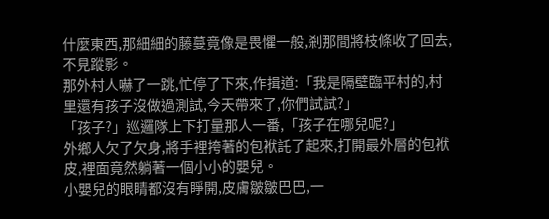什麼東西,那細細的藤蔓竟像是畏懼一般,剎那間將枝條收了回去,不見蹤影。
那外村人嚇了一跳,忙停了下來,作揖道:「我是隔壁臨平村的,村里還有孩子沒做過測試,今天帶來了,你們試試?」
「孩子?」巡邏隊上下打量那人一番,「孩子在哪兒呢?」
外鄉人欠了欠身,將手裡挎著的包袱託了起來,打開最外層的包袱皮,裡面竟然躺著一個小小的嬰兒。
小嬰兒的眼睛都沒有睜開,皮膚皺皺巴巴,一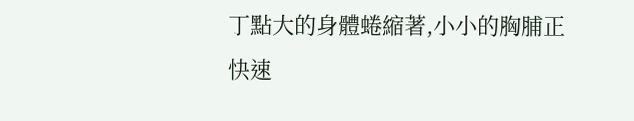丁點大的身體蜷縮著,小小的胸脯正快速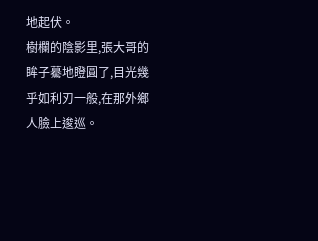地起伏。
樹欄的陰影里,張大哥的眸子驀地瞪圓了,目光幾乎如利刃一般,在那外鄉人臉上逡巡。